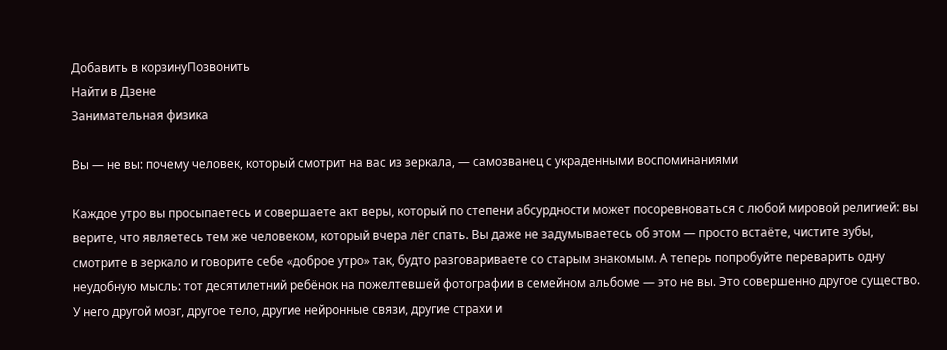Добавить в корзинуПозвонить
Найти в Дзене
Занимательная физика

Вы — не вы: почему человек, который смотрит на вас из зеркала, — самозванец с украденными воспоминаниями

Каждое утро вы просыпаетесь и совершаете акт веры, который по степени абсурдности может посоревноваться с любой мировой религией: вы верите, что являетесь тем же человеком, который вчера лёг спать. Вы даже не задумываетесь об этом — просто встаёте, чистите зубы, смотрите в зеркало и говорите себе «доброе утро» так, будто разговариваете со старым знакомым. А теперь попробуйте переварить одну неудобную мысль: тот десятилетний ребёнок на пожелтевшей фотографии в семейном альбоме — это не вы. Это совершенно другое существо. У него другой мозг, другое тело, другие нейронные связи, другие страхи и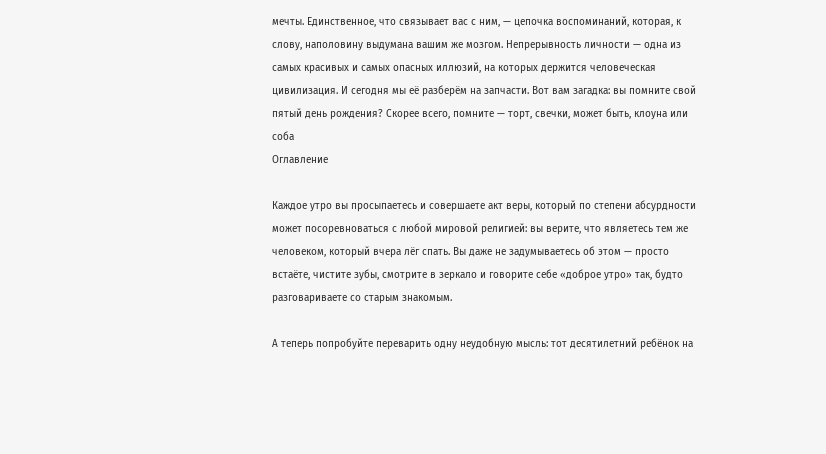мечты. Единственное, что связывает вас с ним, — цепочка воспоминаний, которая, к слову, наполовину выдумана вашим же мозгом. Непрерывность личности — одна из самых красивых и самых опасных иллюзий, на которых держится человеческая цивилизация. И сегодня мы её разберём на запчасти. Вот вам загадка: вы помните свой пятый день рождения? Скорее всего, помните — торт, свечки, может быть, клоуна или соба
Оглавление

Каждое утро вы просыпаетесь и совершаете акт веры, который по степени абсурдности может посоревноваться с любой мировой религией: вы верите, что являетесь тем же человеком, который вчера лёг спать. Вы даже не задумываетесь об этом — просто встаёте, чистите зубы, смотрите в зеркало и говорите себе «доброе утро» так, будто разговариваете со старым знакомым.

А теперь попробуйте переварить одну неудобную мысль: тот десятилетний ребёнок на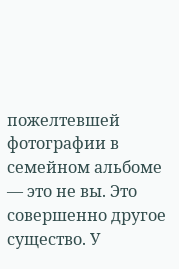пожелтевшей фотографии в семейном альбоме — это не вы. Это совершенно другое существо. У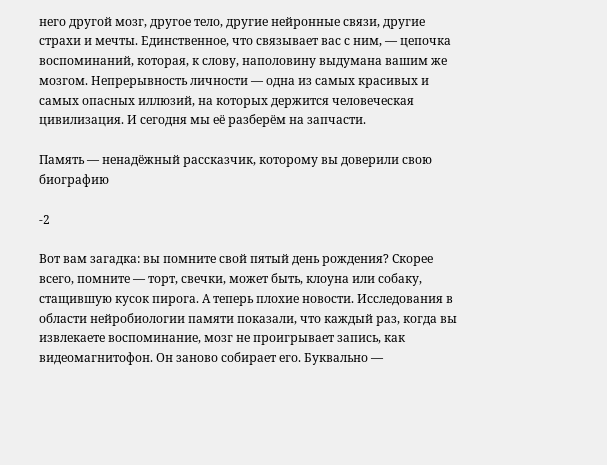него другой мозг, другое тело, другие нейронные связи, другие страхи и мечты. Единственное, что связывает вас с ним, — цепочка воспоминаний, которая, к слову, наполовину выдумана вашим же мозгом. Непрерывность личности — одна из самых красивых и самых опасных иллюзий, на которых держится человеческая цивилизация. И сегодня мы её разберём на запчасти.

Память — ненадёжный рассказчик, которому вы доверили свою биографию

-2

Вот вам загадка: вы помните свой пятый день рождения? Скорее всего, помните — торт, свечки, может быть, клоуна или собаку, стащившую кусок пирога. А теперь плохие новости. Исследования в области нейробиологии памяти показали, что каждый раз, когда вы извлекаете воспоминание, мозг не проигрывает запись, как видеомагнитофон. Он заново собирает его. Буквально —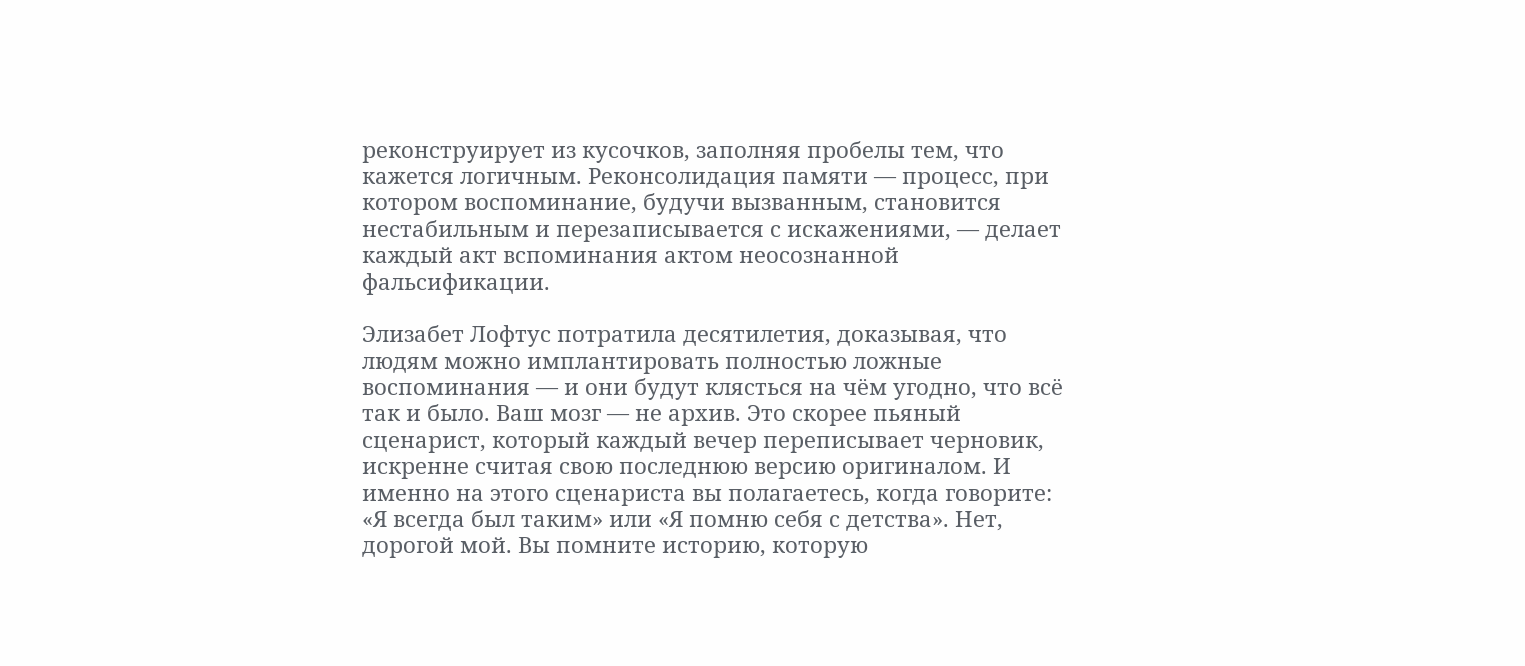реконструирует из кусочков, заполняя пробелы тем, что кажется логичным. Реконсолидация памяти — процесс, при котором воспоминание, будучи вызванным, становится нестабильным и перезаписывается с искажениями, — делает каждый акт вспоминания актом неосознанной фальсификации.

Элизабет Лофтус потратила десятилетия, доказывая, что людям можно имплантировать полностью ложные воспоминания — и они будут клясться на чём угодно, что всё так и было. Ваш мозг — не архив. Это скорее пьяный сценарист, который каждый вечер переписывает черновик, искренне считая свою последнюю версию оригиналом. И именно на этого сценариста вы полагаетесь, когда говорите: «Я всегда был таким» или «Я помню себя с детства». Нет, дорогой мой. Вы помните историю, которую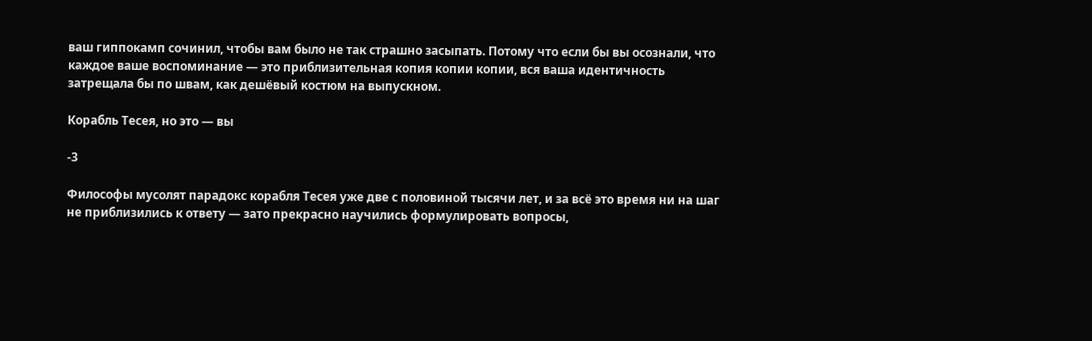ваш гиппокамп сочинил, чтобы вам было не так страшно засыпать. Потому что если бы вы осознали, что каждое ваше воспоминание — это приблизительная копия копии копии, вся ваша идентичность затрещала бы по швам, как дешёвый костюм на выпускном.

Корабль Тесея, но это — вы

-3

Философы мусолят парадокс корабля Тесея уже две с половиной тысячи лет, и за всё это время ни на шаг не приблизились к ответу — зато прекрасно научились формулировать вопросы,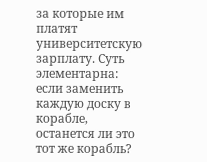за которые им платят университетскую зарплату. Суть элементарна: если заменить каждую доску в корабле, останется ли это тот же корабль?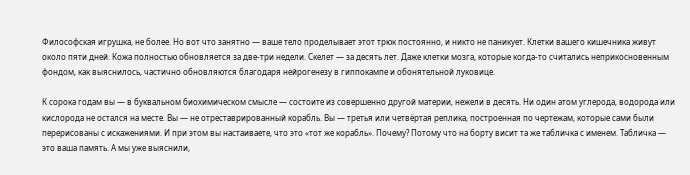Философская игрушка, не более. Но вот что занятно — ваше тело проделывает этот трюк постоянно, и никто не паникует. Клетки вашего кишечника живут около пяти дней. Кожа полностью обновляется за две-три недели. Скелет — за десять лет. Даже клетки мозга, которые когда-то считались неприкосновенным фондом, как выяснилось, частично обновляются благодаря нейрогенезу в гиппокампе и обонятельной луковице.

К сорока годам вы — в буквальном биохимическом смысле — состоите из совершенно другой материи, нежели в десять. Ни один атом углерода, водорода или кислорода не остался на месте. Вы — не отреставрированный корабль. Вы — третья или четвёртая реплика, построенная по чертежам, которые сами были перерисованы с искажениями. И при этом вы настаиваете, что это «тот же корабль». Почему? Потому что на борту висит та же табличка с именем. Табличка — это ваша память. А мы уже выяснили,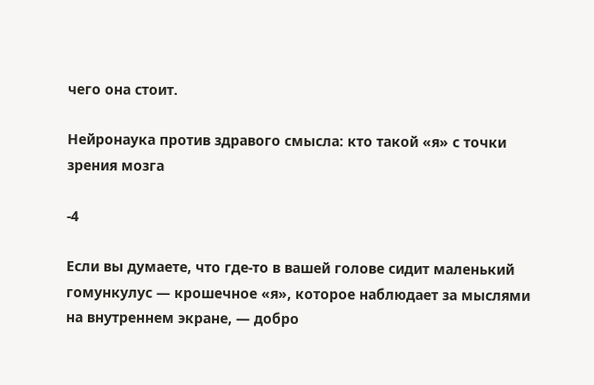чего она стоит.

Нейронаука против здравого смысла: кто такой «я» с точки зрения мозга

-4

Если вы думаете, что где-то в вашей голове сидит маленький гомункулус — крошечное «я», которое наблюдает за мыслями на внутреннем экране, — добро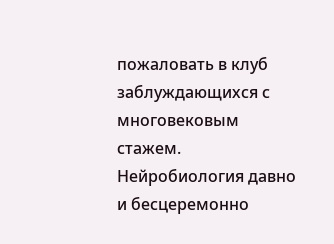пожаловать в клуб заблуждающихся с многовековым стажем. Нейробиология давно и бесцеремонно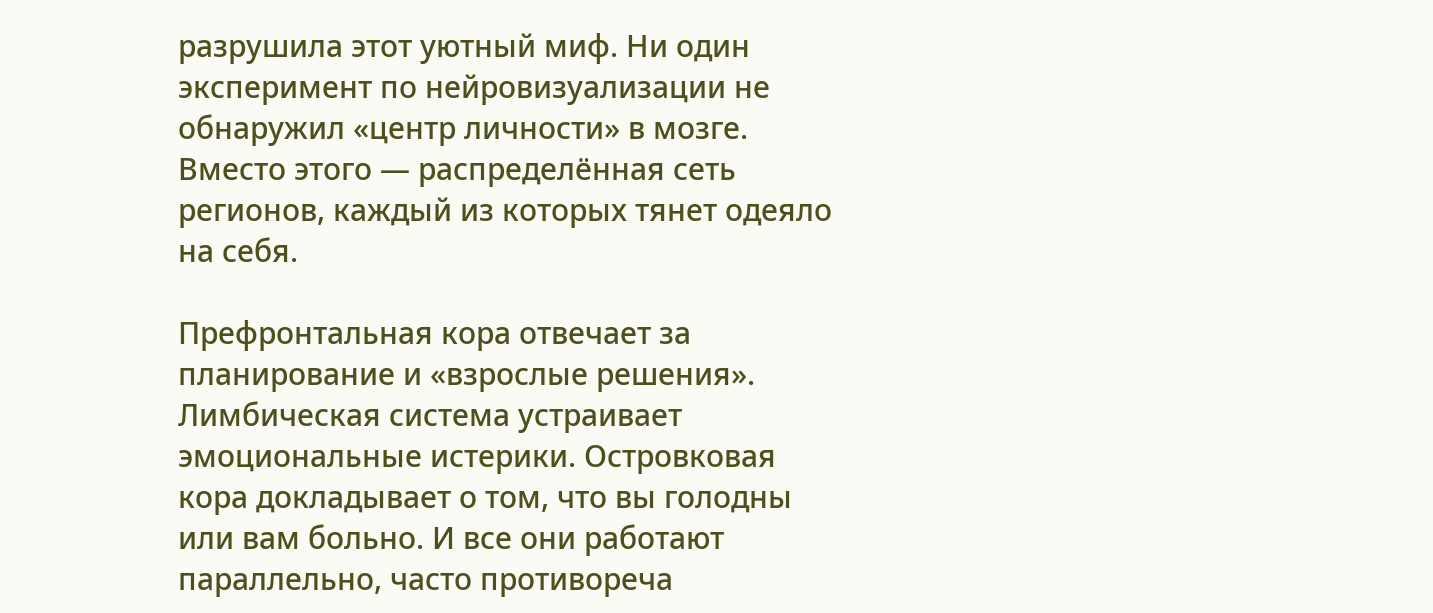разрушила этот уютный миф. Ни один эксперимент по нейровизуализации не обнаружил «центр личности» в мозге. Вместо этого — распределённая сеть регионов, каждый из которых тянет одеяло на себя.

Префронтальная кора отвечает за планирование и «взрослые решения». Лимбическая система устраивает эмоциональные истерики. Островковая кора докладывает о том, что вы голодны или вам больно. И все они работают параллельно, часто противореча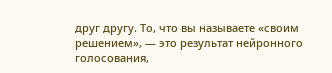друг другу. То, что вы называете «своим решением», — это результат нейронного голосования,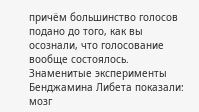причём большинство голосов подано до того, как вы осознали, что голосование вообще состоялось. Знаменитые эксперименты Бенджамина Либета показали: мозг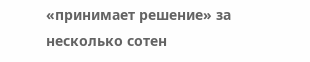«принимает решение» за несколько сотен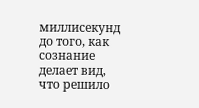миллисекунд до того, как сознание делает вид, что решило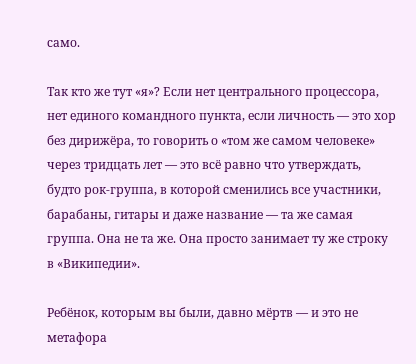само.

Так кто же тут «я»? Если нет центрального процессора, нет единого командного пункта, если личность — это хор без дирижёра, то говорить о «том же самом человеке» через тридцать лет — это всё равно что утверждать, будто рок-группа, в которой сменились все участники, барабаны, гитары и даже название — та же самая группа. Она не та же. Она просто занимает ту же строку в «Википедии».

Ребёнок, которым вы были, давно мёртв — и это не метафора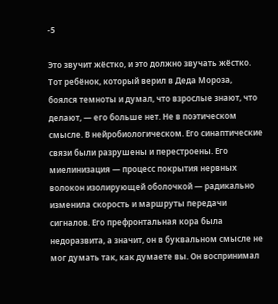-5

Это звучит жёстко, и это должно звучать жёстко. Тот ребёнок, который верил в Деда Мороза, боялся темноты и думал, что взрослые знают, что делают, — его больше нет. Не в поэтическом смысле. В нейробиологическом. Его синаптические связи были разрушены и перестроены. Его миелинизация — процесс покрытия нервных волокон изолирующей оболочкой — радикально изменила скорость и маршруты передачи сигналов. Его префронтальная кора была недоразвита, а значит, он в буквальном смысле не мог думать так, как думаете вы. Он воспринимал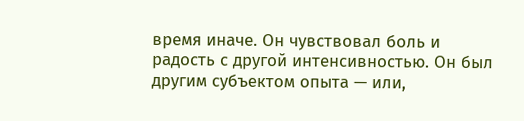время иначе. Он чувствовал боль и радость с другой интенсивностью. Он был другим субъектом опыта — или,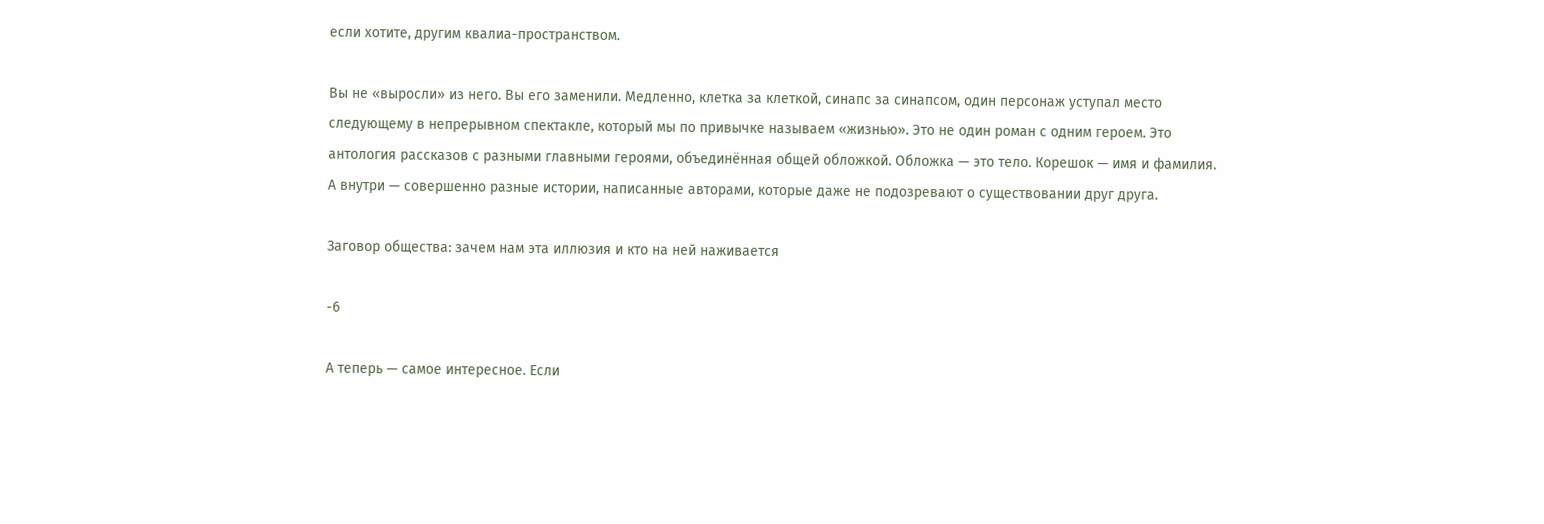если хотите, другим квалиа-пространством.

Вы не «выросли» из него. Вы его заменили. Медленно, клетка за клеткой, синапс за синапсом, один персонаж уступал место следующему в непрерывном спектакле, который мы по привычке называем «жизнью». Это не один роман с одним героем. Это антология рассказов с разными главными героями, объединённая общей обложкой. Обложка — это тело. Корешок — имя и фамилия. А внутри — совершенно разные истории, написанные авторами, которые даже не подозревают о существовании друг друга.

Заговор общества: зачем нам эта иллюзия и кто на ней наживается

-6

А теперь — самое интересное. Если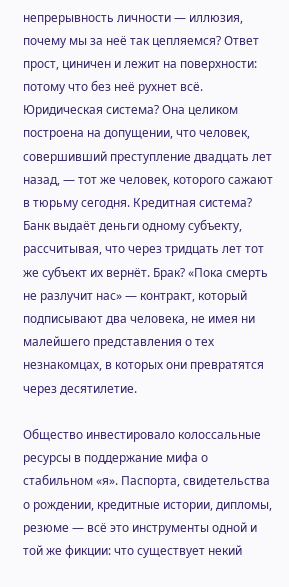непрерывность личности — иллюзия, почему мы за неё так цепляемся? Ответ прост, циничен и лежит на поверхности: потому что без неё рухнет всё. Юридическая система? Она целиком построена на допущении, что человек, совершивший преступление двадцать лет назад, — тот же человек, которого сажают в тюрьму сегодня. Кредитная система? Банк выдаёт деньги одному субъекту, рассчитывая, что через тридцать лет тот же субъект их вернёт. Брак? «Пока смерть не разлучит нас» — контракт, который подписывают два человека, не имея ни малейшего представления о тех незнакомцах, в которых они превратятся через десятилетие.

Общество инвестировало колоссальные ресурсы в поддержание мифа о стабильном «я». Паспорта, свидетельства о рождении, кредитные истории, дипломы, резюме — всё это инструменты одной и той же фикции: что существует некий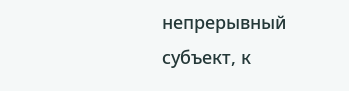непрерывный субъект, к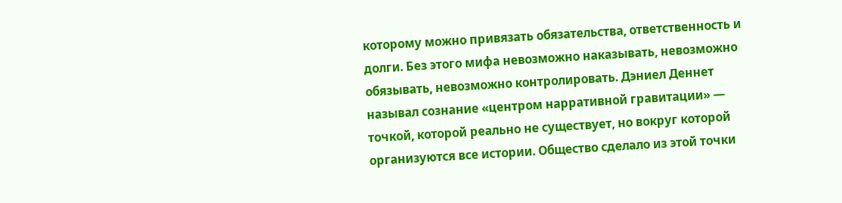которому можно привязать обязательства, ответственность и долги. Без этого мифа невозможно наказывать, невозможно обязывать, невозможно контролировать. Дэниел Деннет называл сознание «центром нарративной гравитации» — точкой, которой реально не существует, но вокруг которой организуются все истории. Общество сделало из этой точки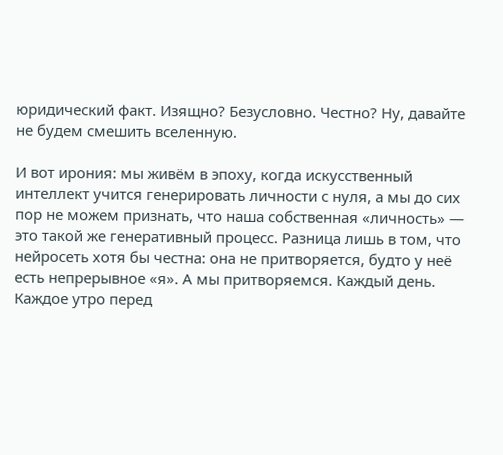юридический факт. Изящно? Безусловно. Честно? Ну, давайте не будем смешить вселенную.

И вот ирония: мы живём в эпоху, когда искусственный интеллект учится генерировать личности с нуля, а мы до сих пор не можем признать, что наша собственная «личность» — это такой же генеративный процесс. Разница лишь в том, что нейросеть хотя бы честна: она не притворяется, будто у неё есть непрерывное «я». А мы притворяемся. Каждый день. Каждое утро перед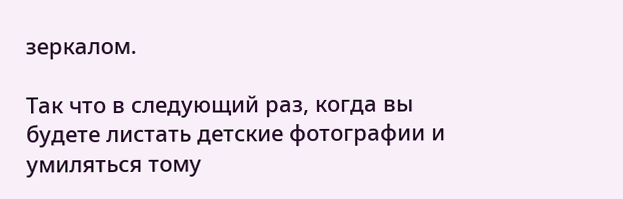зеркалом.

Так что в следующий раз, когда вы будете листать детские фотографии и умиляться тому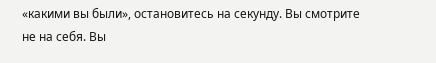«какими вы были», остановитесь на секунду. Вы смотрите не на себя. Вы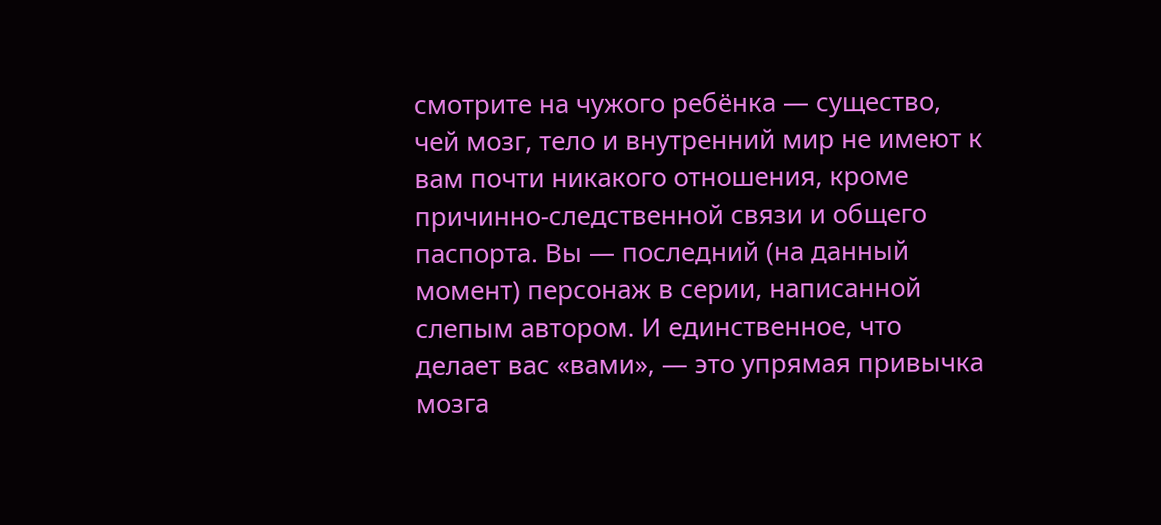смотрите на чужого ребёнка — существо, чей мозг, тело и внутренний мир не имеют к вам почти никакого отношения, кроме причинно-следственной связи и общего паспорта. Вы — последний (на данный момент) персонаж в серии, написанной слепым автором. И единственное, что делает вас «вами», — это упрямая привычка мозга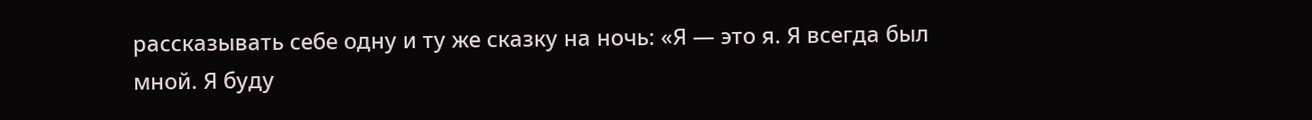рассказывать себе одну и ту же сказку на ночь: «Я — это я. Я всегда был мной. Я буду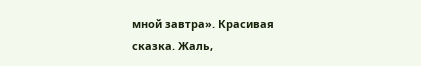мной завтра». Красивая сказка. Жаль,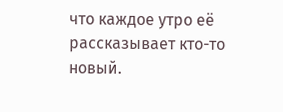что каждое утро её рассказывает кто-то новый.